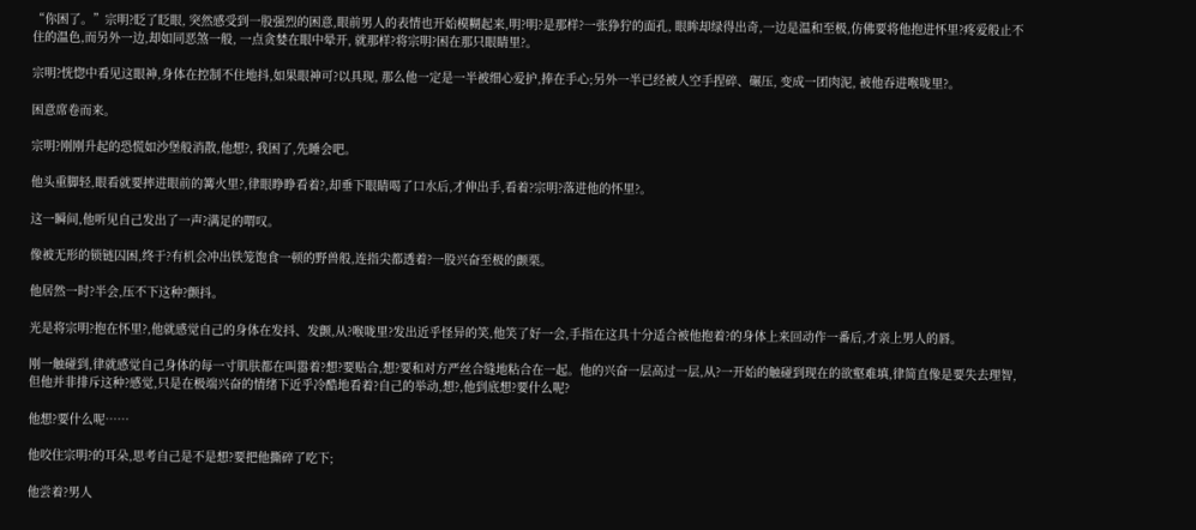“你困了。”宗明?眨了眨眼, 突然感受到一股强烈的困意,眼前男人的表情也开始模糊起来,明?明?是那样?一张狰狞的面孔, 眼眸却绿得出奇,一边是温和至极,仿佛要将他抱进怀里?疼爱般止不住的温色,而另外一边,却如同恶煞一般, 一点贪婪在眼中晕开, 就那样?将宗明?困在那只眼睛里?。

宗明?恍惚中看见这眼神,身体在控制不住地抖,如果眼神可?以具现, 那么他一定是一半被细心爱护,捧在手心;另外一半已经被人空手捏碎、碾压, 变成一团肉泥, 被他吞进喉咙里?。

困意席卷而来。

宗明?刚刚升起的恐慌如沙堡般消散,他想?, 我困了,先睡会吧。

他头重脚轻,眼看就要摔进眼前的篝火里?,律眼睁睁看着?,却垂下眼睛喝了口水后,才伸出手,看着?宗明?落进他的怀里?。

这一瞬间,他听见自己发出了一声?满足的喟叹。

像被无形的锁链囚困,终于?有机会冲出铁笼饱食一顿的野兽般,连指尖都透着?一股兴奋至极的颤栗。

他居然一时?半会,压不下这种?颤抖。

光是将宗明?抱在怀里?,他就感觉自己的身体在发抖、发颤,从?喉咙里?发出近乎怪异的笑,他笑了好一会,手指在这具十分适合被他抱着?的身体上来回动作一番后,才亲上男人的唇。

刚一触碰到,律就感觉自己身体的每一寸肌肤都在叫嚣着?想?要贴合,想?要和对方严丝合缝地粘合在一起。他的兴奋一层高过一层,从?一开始的触碰到现在的欲壑难填,律简直像是要失去理智,但他并非排斥这种?感觉,只是在极端兴奋的情绪下近乎冷酷地看着?自己的举动,想?,他到底想?要什么呢?

他想?要什么呢……

他咬住宗明?的耳朵,思考自己是不是想?要把他撕碎了吃下;

他尝着?男人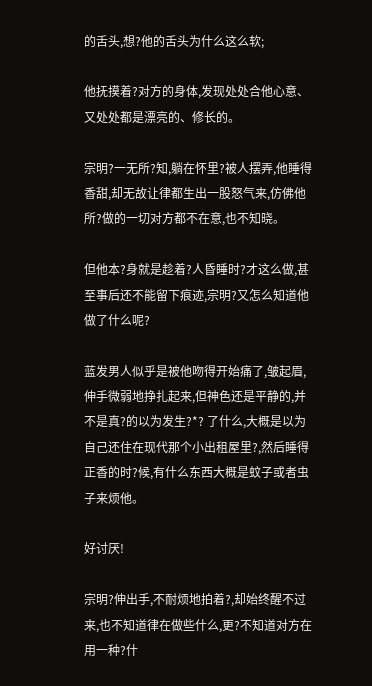的舌头,想?他的舌头为什么这么软;

他抚摸着?对方的身体,发现处处合他心意、又处处都是漂亮的、修长的。

宗明?一无所?知,躺在怀里?被人摆弄,他睡得香甜,却无故让律都生出一股怒气来,仿佛他所?做的一切对方都不在意,也不知晓。

但他本?身就是趁着?人昏睡时?才这么做,甚至事后还不能留下痕迹,宗明?又怎么知道他做了什么呢?

蓝发男人似乎是被他吻得开始痛了,皱起眉,伸手微弱地挣扎起来,但神色还是平静的,并不是真?的以为发生?*? 了什么,大概是以为自己还住在现代那个小出租屋里?,然后睡得正香的时?候,有什么东西大概是蚊子或者虫子来烦他。

好讨厌!

宗明?伸出手,不耐烦地拍着?,却始终醒不过来,也不知道律在做些什么,更?不知道对方在用一种?什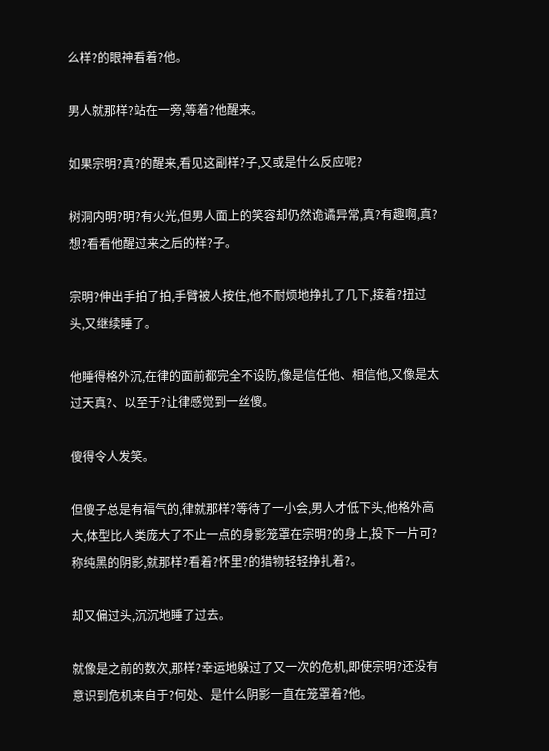么样?的眼神看着?他。

男人就那样?站在一旁,等着?他醒来。

如果宗明?真?的醒来,看见这副样?子,又或是什么反应呢?

树洞内明?明?有火光,但男人面上的笑容却仍然诡谲异常,真?有趣啊,真?想?看看他醒过来之后的样?子。

宗明?伸出手拍了拍,手臂被人按住,他不耐烦地挣扎了几下,接着?扭过头,又继续睡了。

他睡得格外沉,在律的面前都完全不设防,像是信任他、相信他,又像是太过天真?、以至于?让律感觉到一丝傻。

傻得令人发笑。

但傻子总是有福气的,律就那样?等待了一小会,男人才低下头,他格外高大,体型比人类庞大了不止一点的身影笼罩在宗明?的身上,投下一片可?称纯黑的阴影,就那样?看着?怀里?的猎物轻轻挣扎着?。

却又偏过头,沉沉地睡了过去。

就像是之前的数次,那样?幸运地躲过了又一次的危机,即使宗明?还没有意识到危机来自于?何处、是什么阴影一直在笼罩着?他。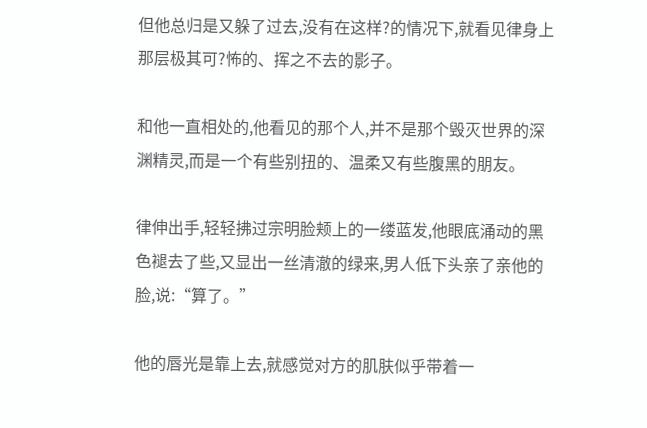但他总归是又躲了过去,没有在这样?的情况下,就看见律身上那层极其可?怖的、挥之不去的影子。

和他一直相处的,他看见的那个人,并不是那个毁灭世界的深渊精灵,而是一个有些别扭的、温柔又有些腹黑的朋友。

律伸出手,轻轻拂过宗明脸颊上的一缕蓝发,他眼底涌动的黑色褪去了些,又显出一丝清澈的绿来,男人低下头亲了亲他的脸,说:“算了。”

他的唇光是靠上去,就感觉对方的肌肤似乎带着一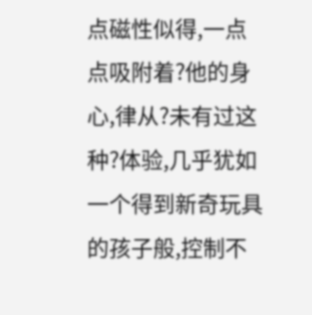点磁性似得,一点点吸附着?他的身心,律从?未有过这种?体验,几乎犹如一个得到新奇玩具的孩子般,控制不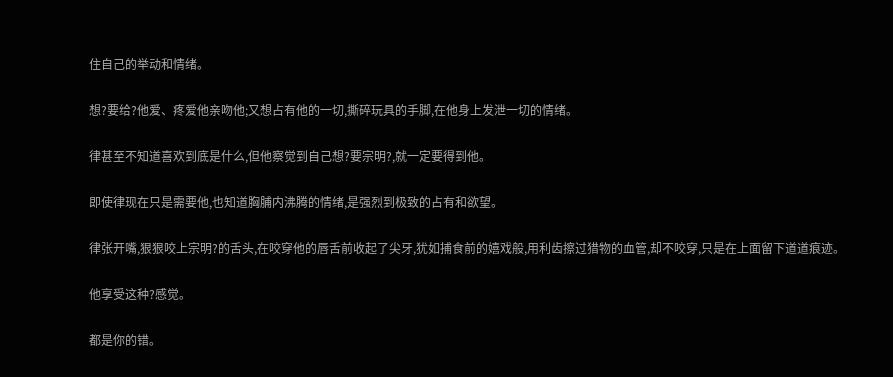住自己的举动和情绪。

想?要给?他爱、疼爱他亲吻他;又想占有他的一切,撕碎玩具的手脚,在他身上发泄一切的情绪。

律甚至不知道喜欢到底是什么,但他察觉到自己想?要宗明?,就一定要得到他。

即使律现在只是需要他,也知道胸脯内沸腾的情绪,是强烈到极致的占有和欲望。

律张开嘴,狠狠咬上宗明?的舌头,在咬穿他的唇舌前收起了尖牙,犹如捕食前的嬉戏般,用利齿擦过猎物的血管,却不咬穿,只是在上面留下道道痕迹。

他享受这种?感觉。

都是你的错。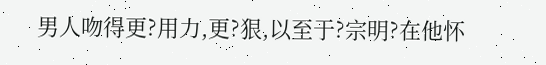男人吻得更?用力,更?狠,以至于?宗明?在他怀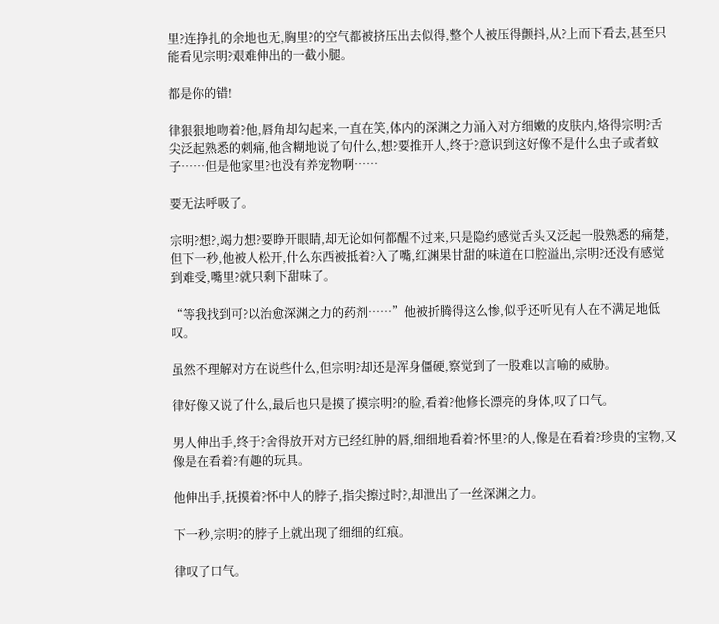里?连挣扎的余地也无,胸里?的空气都被挤压出去似得,整个人被压得颤抖,从?上而下看去,甚至只能看见宗明?艰难伸出的一截小腿。

都是你的错!

律狠狠地吻着?他,唇角却勾起来,一直在笑,体内的深渊之力涌入对方细嫩的皮肤内,烙得宗明?舌尖泛起熟悉的刺痛,他含糊地说了句什么,想?要推开人,终于?意识到这好像不是什么虫子或者蚊子……但是他家里?也没有养宠物啊……

要无法呼吸了。

宗明?想?,竭力想?要睁开眼睛,却无论如何都醒不过来,只是隐约感觉舌头又泛起一股熟悉的痛楚,但下一秒,他被人松开,什么东西被抵着?入了嘴,红渊果甘甜的味道在口腔溢出,宗明?还没有感觉到难受,嘴里?就只剩下甜味了。

“等我找到可?以治愈深渊之力的药剂……”他被折腾得这么惨,似乎还听见有人在不满足地低叹。

虽然不理解对方在说些什么,但宗明?却还是浑身僵硬,察觉到了一股难以言喻的威胁。

律好像又说了什么,最后也只是摸了摸宗明?的脸,看着?他修长漂亮的身体,叹了口气。

男人伸出手,终于?舍得放开对方已经红肿的唇,细细地看着?怀里?的人,像是在看着?珍贵的宝物,又像是在看着?有趣的玩具。

他伸出手,抚摸着?怀中人的脖子,指尖擦过时?,却泄出了一丝深渊之力。

下一秒,宗明?的脖子上就出现了细细的红痕。

律叹了口气。